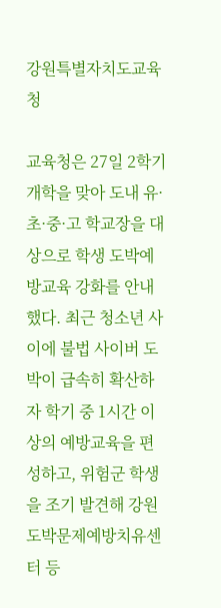강원특별자치도교육청

교육청은 27일 2학기 개학을 맞아 도내 유·초·중·고 학교장을 대상으로 학생 도박예방교육 강화를 안내했다. 최근 청소년 사이에 불법 사이버 도박이 급속히 확산하자 학기 중 1시간 이상의 예방교육을 편성하고, 위험군 학생을 조기 발견해 강원도박문제예방치유센터 등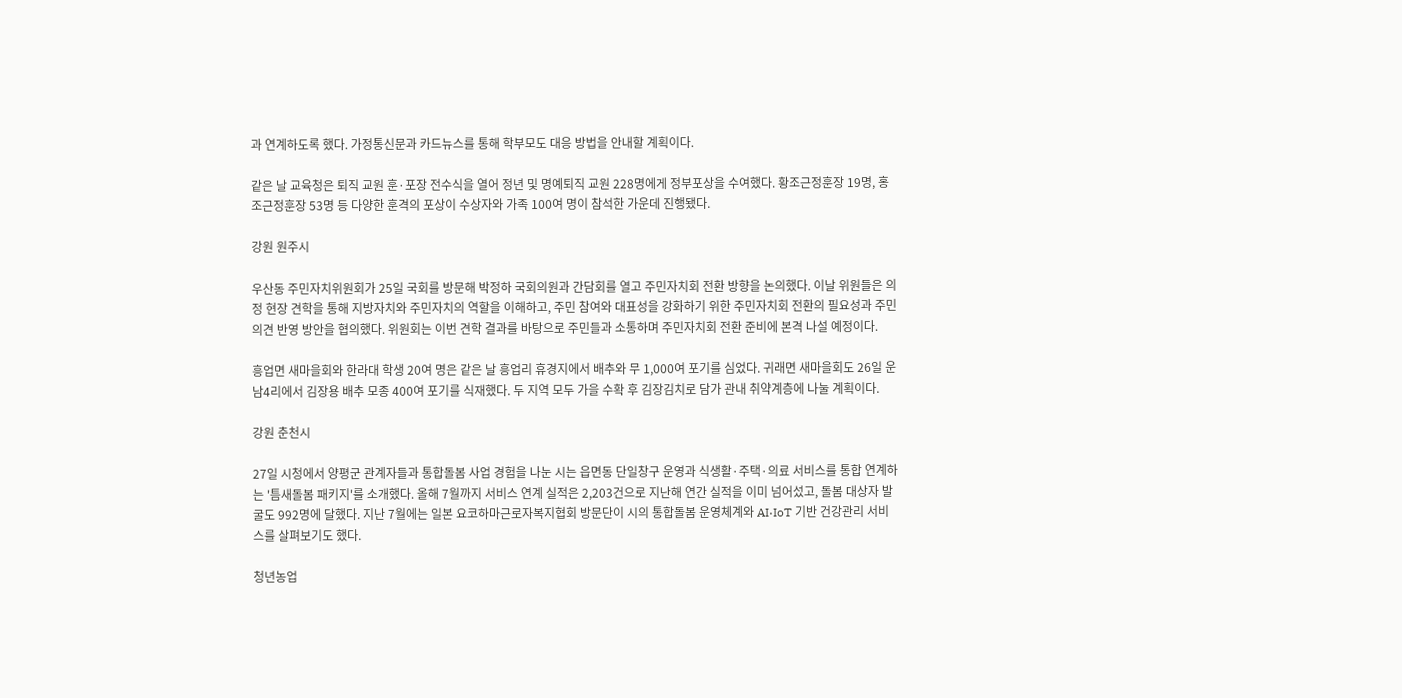과 연계하도록 했다. 가정통신문과 카드뉴스를 통해 학부모도 대응 방법을 안내할 계획이다.

같은 날 교육청은 퇴직 교원 훈·포장 전수식을 열어 정년 및 명예퇴직 교원 228명에게 정부포상을 수여했다. 황조근정훈장 19명, 홍조근정훈장 53명 등 다양한 훈격의 포상이 수상자와 가족 100여 명이 참석한 가운데 진행됐다.

강원 원주시

우산동 주민자치위원회가 25일 국회를 방문해 박정하 국회의원과 간담회를 열고 주민자치회 전환 방향을 논의했다. 이날 위원들은 의정 현장 견학을 통해 지방자치와 주민자치의 역할을 이해하고, 주민 참여와 대표성을 강화하기 위한 주민자치회 전환의 필요성과 주민 의견 반영 방안을 협의했다. 위원회는 이번 견학 결과를 바탕으로 주민들과 소통하며 주민자치회 전환 준비에 본격 나설 예정이다.

흥업면 새마을회와 한라대 학생 20여 명은 같은 날 흥업리 휴경지에서 배추와 무 1,000여 포기를 심었다. 귀래면 새마을회도 26일 운남4리에서 김장용 배추 모종 400여 포기를 식재했다. 두 지역 모두 가을 수확 후 김장김치로 담가 관내 취약계층에 나눌 계획이다.

강원 춘천시

27일 시청에서 양평군 관계자들과 통합돌봄 사업 경험을 나눈 시는 읍면동 단일창구 운영과 식생활·주택·의료 서비스를 통합 연계하는 '틈새돌봄 패키지'를 소개했다. 올해 7월까지 서비스 연계 실적은 2,203건으로 지난해 연간 실적을 이미 넘어섰고, 돌봄 대상자 발굴도 992명에 달했다. 지난 7월에는 일본 요코하마근로자복지협회 방문단이 시의 통합돌봄 운영체계와 AI·IoT 기반 건강관리 서비스를 살펴보기도 했다.

청년농업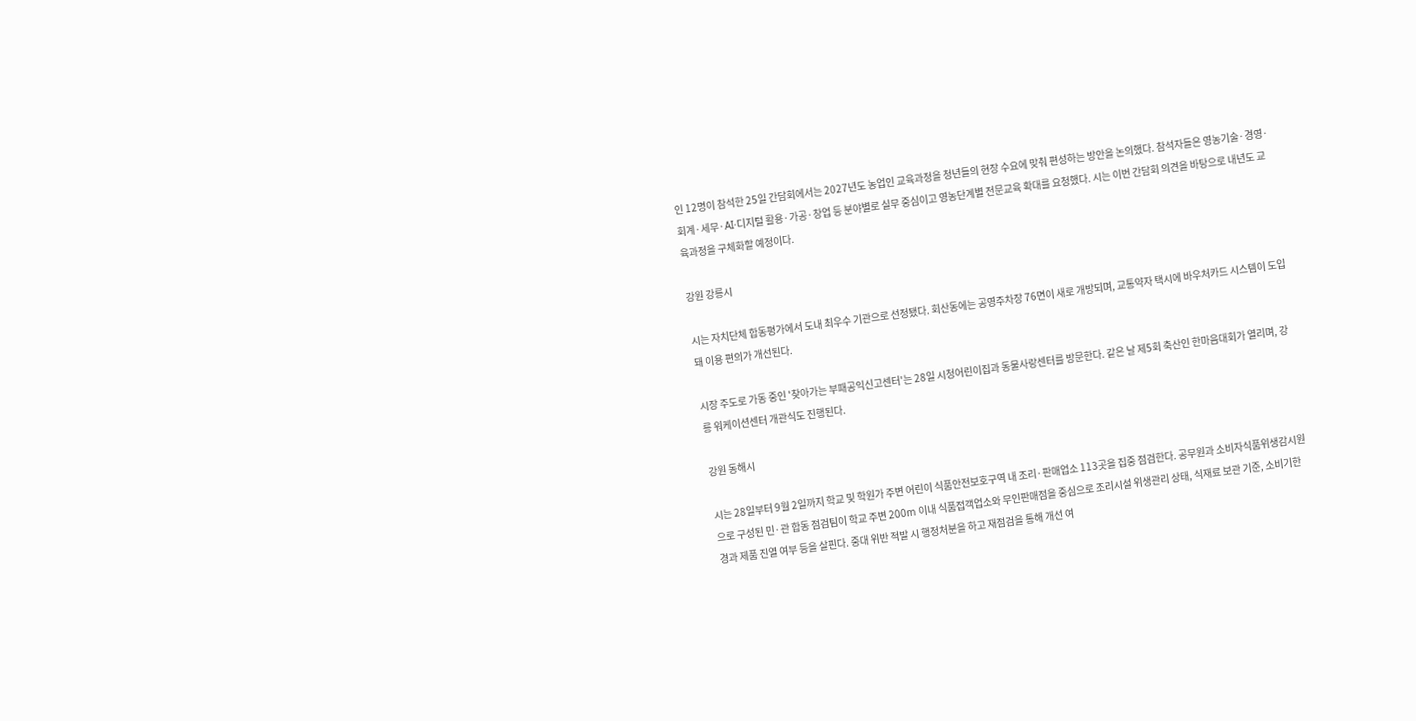인 12명이 참석한 25일 간담회에서는 2027년도 농업인 교육과정을 청년들의 현장 수요에 맞춰 편성하는 방안을 논의했다. 참석자들은 영농기술·경영·회계·세무·AI·디지털 활용·가공·창업 등 분야별로 실무 중심이고 영농단계별 전문교육 확대를 요청했다. 시는 이번 간담회 의견을 바탕으로 내년도 교육과정을 구체화할 예정이다.

강원 강릉시

시는 자치단체 합동평가에서 도내 최우수 기관으로 선정됐다. 회산동에는 공영주차장 76면이 새로 개방되며, 교통약자 택시에 바우처카드 시스템이 도입돼 이용 편의가 개선된다.

시장 주도로 가동 중인 '찾아가는 부패공익신고센터'는 28일 시청어린이집과 동물사랑센터를 방문한다. 같은 날 제5회 축산인 한마음대회가 열리며, 강릉 워케이션센터 개관식도 진행된다.

강원 동해시

시는 28일부터 9월 2일까지 학교 및 학원가 주변 어린이 식품안전보호구역 내 조리·판매업소 113곳을 집중 점검한다. 공무원과 소비자식품위생감시원으로 구성된 민·관 합동 점검팀이 학교 주변 200m 이내 식품접객업소와 무인판매점을 중심으로 조리시설 위생관리 상태, 식재료 보관 기준, 소비기한 경과 제품 진열 여부 등을 살핀다. 중대 위반 적발 시 행정처분을 하고 재점검을 통해 개선 여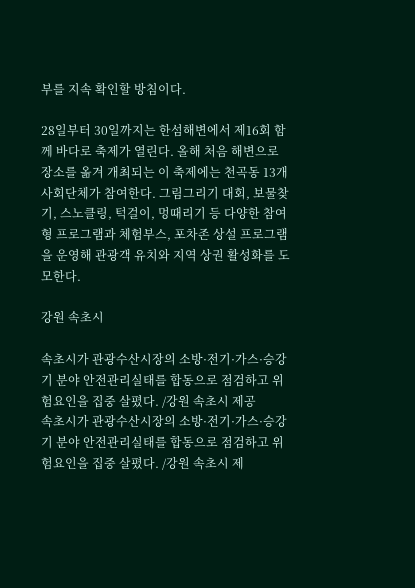부를 지속 확인할 방침이다.

28일부터 30일까지는 한섬해변에서 제16회 함께 바다로 축제가 열린다. 올해 처음 해변으로 장소를 옮겨 개최되는 이 축제에는 천곡동 13개 사회단체가 참여한다. 그림그리기 대회, 보물찾기, 스노클링, 턱걸이, 멍때리기 등 다양한 참여형 프로그램과 체험부스, 포차존 상설 프로그램을 운영해 관광객 유치와 지역 상권 활성화를 도모한다.

강원 속초시

속초시가 관광수산시장의 소방·전기·가스·승강기 분야 안전관리실태를 합동으로 점검하고 위험요인을 집중 살폈다. /강원 속초시 제공
속초시가 관광수산시장의 소방·전기·가스·승강기 분야 안전관리실태를 합동으로 점검하고 위험요인을 집중 살폈다. /강원 속초시 제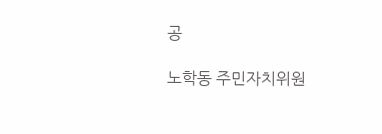공

노학동 주민자치위원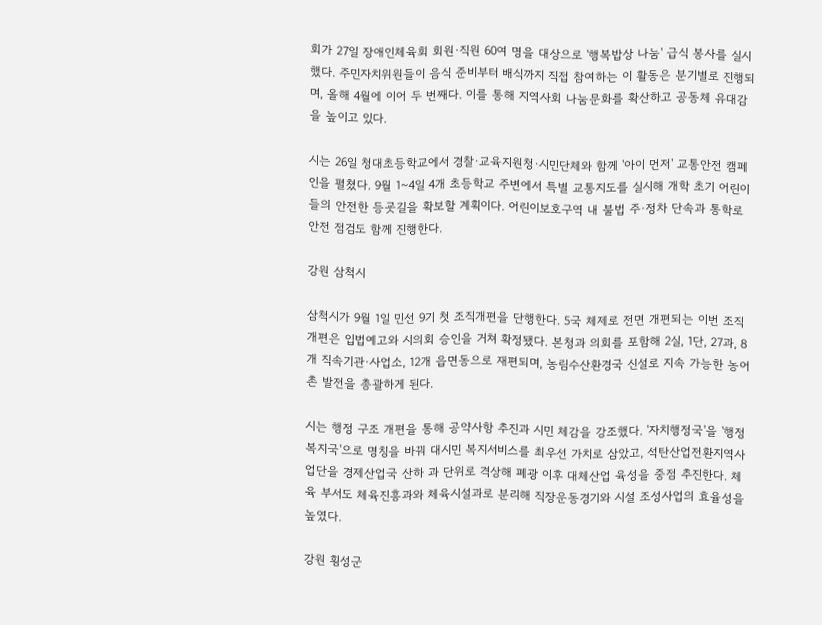회가 27일 장애인체육회 회원·직원 60여 명을 대상으로 '행복밥상 나눔' 급식 봉사를 실시했다. 주민자치위원들이 음식 준비부터 배식까지 직접 참여하는 이 활동은 분기별로 진행되며, 올해 4월에 이어 두 번째다. 이를 통해 지역사회 나눔문화를 확산하고 공동체 유대감을 높이고 있다.

시는 26일 청대초등학교에서 경찰·교육지원청·시민단체와 함께 '아이 먼저' 교통안전 캠페인을 펼쳤다. 9월 1~4일 4개 초등학교 주변에서 특별 교통지도를 실시해 개학 초기 어린이들의 안전한 등굣길을 확보할 계획이다. 어린이보호구역 내 불법 주·정차 단속과 통학로 안전 점검도 함께 진행한다.

강원 삼척시

삼척시가 9월 1일 민선 9기 첫 조직개편을 단행한다. 5국 체제로 전면 개편되는 이번 조직 개편은 입법예고와 시의회 승인을 거쳐 확정됐다. 본청과 의회를 포함해 2실, 1단, 27과, 8개 직속기관·사업소, 12개 읍면동으로 재편되며, 농림수산환경국 신설로 지속 가능한 농어촌 발전을 총괄하게 된다.

시는 행정 구조 개편을 통해 공약사항 추진과 시민 체감을 강조했다. '자치행정국'을 '행정복지국'으로 명칭을 바꿔 대시민 복지서비스를 최우선 가치로 삼았고, 석탄산업전환지역사업단을 경제산업국 산하 과 단위로 격상해 폐광 이후 대체산업 육성을 중점 추진한다. 체육 부서도 체육진흥과와 체육시설과로 분리해 직장운동경기와 시설 조성사업의 효율성을 높였다.

강원 횡성군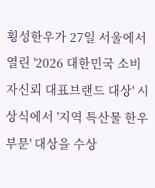횡성한우가 27일 서울에서 열린 '2026 대한민국 소비자신뢰 대표브랜드 대상' 시상식에서 '지역 특산물 한우 부문' 대상을 수상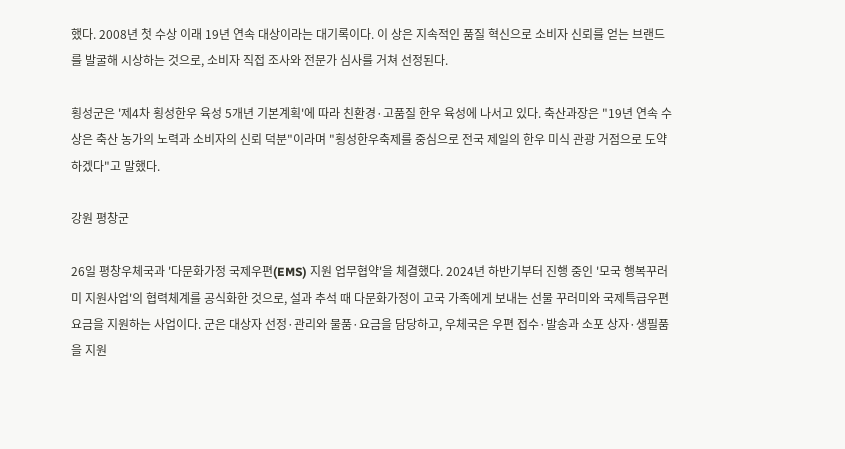했다. 2008년 첫 수상 이래 19년 연속 대상이라는 대기록이다. 이 상은 지속적인 품질 혁신으로 소비자 신뢰를 얻는 브랜드를 발굴해 시상하는 것으로, 소비자 직접 조사와 전문가 심사를 거쳐 선정된다.

횡성군은 '제4차 횡성한우 육성 5개년 기본계획'에 따라 친환경·고품질 한우 육성에 나서고 있다. 축산과장은 "19년 연속 수상은 축산 농가의 노력과 소비자의 신뢰 덕분"이라며 "횡성한우축제를 중심으로 전국 제일의 한우 미식 관광 거점으로 도약하겠다"고 말했다.

강원 평창군

26일 평창우체국과 '다문화가정 국제우편(EMS) 지원 업무협약'을 체결했다. 2024년 하반기부터 진행 중인 '모국 행복꾸러미 지원사업'의 협력체계를 공식화한 것으로, 설과 추석 때 다문화가정이 고국 가족에게 보내는 선물 꾸러미와 국제특급우편 요금을 지원하는 사업이다. 군은 대상자 선정·관리와 물품·요금을 담당하고, 우체국은 우편 접수·발송과 소포 상자·생필품을 지원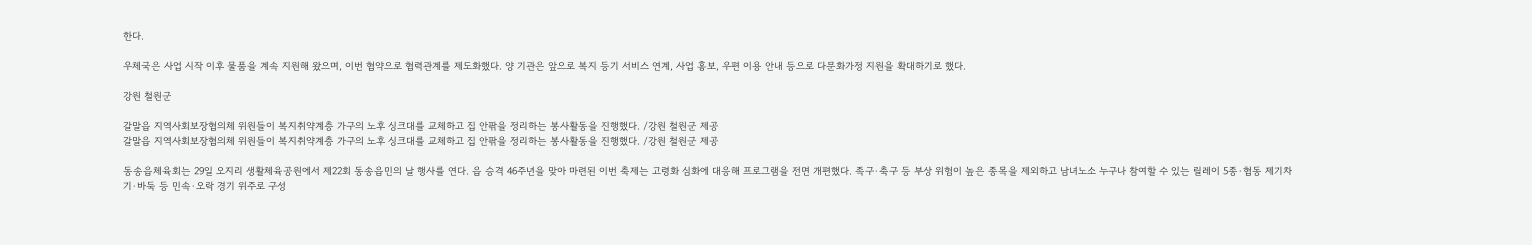한다.

우체국은 사업 시작 이후 물품을 계속 지원해 왔으며, 이번 협약으로 협력관계를 제도화했다. 양 기관은 앞으로 복지 등기 서비스 연계, 사업 홍보, 우편 이용 안내 등으로 다문화가정 지원을 확대하기로 했다.

강원 철원군

갈말읍 지역사회보장협의체 위원들이 복지취약계층 가구의 노후 싱크대를 교체하고 집 안팎을 정리하는 봉사활동을 진행했다. /강원 철원군 제공
갈말읍 지역사회보장협의체 위원들이 복지취약계층 가구의 노후 싱크대를 교체하고 집 안팎을 정리하는 봉사활동을 진행했다. /강원 철원군 제공

동송읍체육회는 29일 오지리 생활체육공원에서 제22회 동송읍민의 날 행사를 연다. 읍 승격 46주년을 맞아 마련된 이번 축제는 고령화 심화에 대응해 프로그램을 전면 개편했다. 족구·축구 등 부상 위험이 높은 종목을 제외하고 남녀노소 누구나 참여할 수 있는 릴레이 5종·협동 제기차기·바둑 등 민속·오락 경기 위주로 구성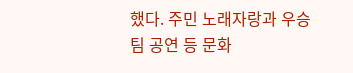했다. 주민 노래자랑과 우승팀 공연 등 문화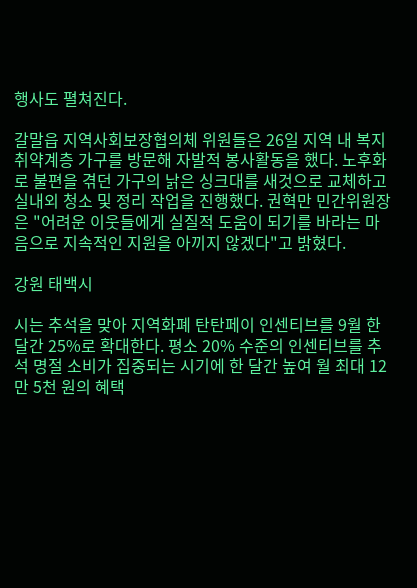행사도 펼쳐진다.

갈말읍 지역사회보장협의체 위원들은 26일 지역 내 복지취약계층 가구를 방문해 자발적 봉사활동을 했다. 노후화로 불편을 겪던 가구의 낡은 싱크대를 새것으로 교체하고 실내외 청소 및 정리 작업을 진행했다. 권혁만 민간위원장은 "어려운 이웃들에게 실질적 도움이 되기를 바라는 마음으로 지속적인 지원을 아끼지 않겠다"고 밝혔다.

강원 태백시

시는 추석을 맞아 지역화폐 탄탄페이 인센티브를 9월 한 달간 25%로 확대한다. 평소 20% 수준의 인센티브를 추석 명절 소비가 집중되는 시기에 한 달간 높여 월 최대 12만 5천 원의 혜택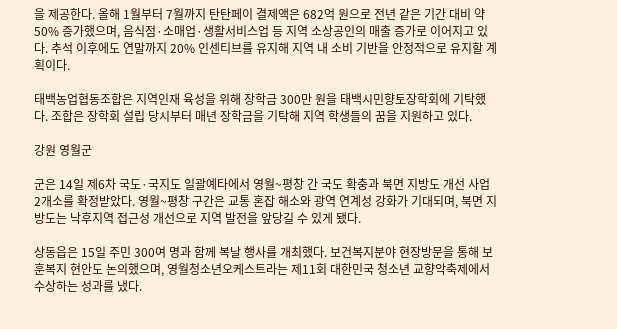을 제공한다. 올해 1월부터 7월까지 탄탄페이 결제액은 682억 원으로 전년 같은 기간 대비 약 50% 증가했으며, 음식점·소매업·생활서비스업 등 지역 소상공인의 매출 증가로 이어지고 있다. 추석 이후에도 연말까지 20% 인센티브를 유지해 지역 내 소비 기반을 안정적으로 유지할 계획이다.

태백농업협동조합은 지역인재 육성을 위해 장학금 300만 원을 태백시민향토장학회에 기탁했다. 조합은 장학회 설립 당시부터 매년 장학금을 기탁해 지역 학생들의 꿈을 지원하고 있다.

강원 영월군

군은 14일 제6차 국도·국지도 일괄예타에서 영월~평창 간 국도 확충과 북면 지방도 개선 사업 2개소를 확정받았다. 영월~평창 구간은 교통 혼잡 해소와 광역 연계성 강화가 기대되며, 북면 지방도는 낙후지역 접근성 개선으로 지역 발전을 앞당길 수 있게 됐다.

상동읍은 15일 주민 300여 명과 함께 복날 행사를 개최했다. 보건복지분야 현장방문을 통해 보훈복지 현안도 논의했으며, 영월청소년오케스트라는 제11회 대한민국 청소년 교향악축제에서 수상하는 성과를 냈다.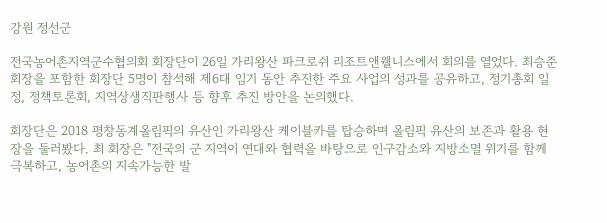강원 정선군

전국농어촌지역군수협의회 회장단이 26일 가리왕산 파크로쉬 리조트앤웰니스에서 회의를 열었다. 최승준 회장을 포함한 회장단 5명이 참석해 제6대 임기 동안 추진한 주요 사업의 성과를 공유하고, 정기총회 일정, 정책토론회, 지역상생직판행사 등 향후 추진 방안을 논의했다.

회장단은 2018 평창동계올림픽의 유산인 가리왕산 케이블카를 탑승하며 올림픽 유산의 보존과 활용 현장을 둘러봤다. 최 회장은 "전국의 군 지역이 연대와 협력을 바탕으로 인구감소와 지방소멸 위기를 함께 극복하고, 농어촌의 지속가능한 발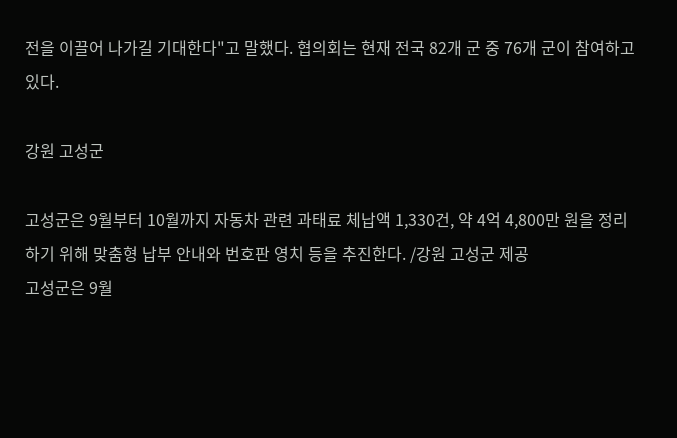전을 이끌어 나가길 기대한다"고 말했다. 협의회는 현재 전국 82개 군 중 76개 군이 참여하고 있다.

강원 고성군

고성군은 9월부터 10월까지 자동차 관련 과태료 체납액 1,330건, 약 4억 4,800만 원을 정리하기 위해 맞춤형 납부 안내와 번호판 영치 등을 추진한다. /강원 고성군 제공
고성군은 9월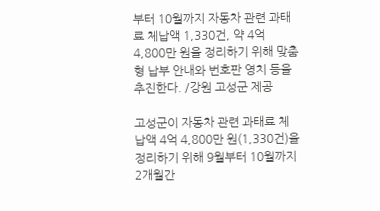부터 10월까지 자동차 관련 과태료 체납액 1,330건, 약 4억 4,800만 원을 정리하기 위해 맞춤형 납부 안내와 번호판 영치 등을 추진한다. /강원 고성군 제공

고성군이 자동차 관련 과태료 체납액 4억 4,800만 원(1,330건)을 정리하기 위해 9월부터 10월까지 2개월간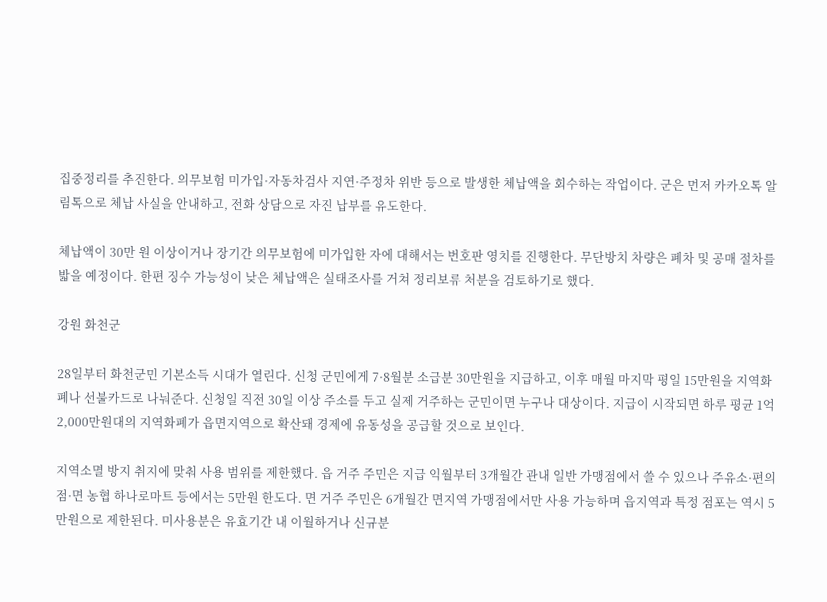집중정리를 추진한다. 의무보험 미가입·자동차검사 지연·주정차 위반 등으로 발생한 체납액을 회수하는 작업이다. 군은 먼저 카카오톡 알림톡으로 체납 사실을 안내하고, 전화 상담으로 자진 납부를 유도한다.

체납액이 30만 원 이상이거나 장기간 의무보험에 미가입한 자에 대해서는 번호판 영치를 진행한다. 무단방치 차량은 폐차 및 공매 절차를 밟을 예정이다. 한편 징수 가능성이 낮은 체납액은 실태조사를 거쳐 정리보류 처분을 검토하기로 했다.

강원 화천군

28일부터 화천군민 기본소득 시대가 열린다. 신청 군민에게 7·8월분 소급분 30만원을 지급하고, 이후 매월 마지막 평일 15만원을 지역화폐나 선불카드로 나눠준다. 신청일 직전 30일 이상 주소를 두고 실제 거주하는 군민이면 누구나 대상이다. 지급이 시작되면 하루 평균 1억2,000만원대의 지역화폐가 읍면지역으로 확산돼 경제에 유동성을 공급할 것으로 보인다.

지역소멸 방지 취지에 맞춰 사용 범위를 제한했다. 읍 거주 주민은 지급 익월부터 3개월간 관내 일반 가맹점에서 쓸 수 있으나 주유소·편의점·면 농협 하나로마트 등에서는 5만원 한도다. 면 거주 주민은 6개월간 면지역 가맹점에서만 사용 가능하며 읍지역과 특정 점포는 역시 5만원으로 제한된다. 미사용분은 유효기간 내 이월하거나 신규분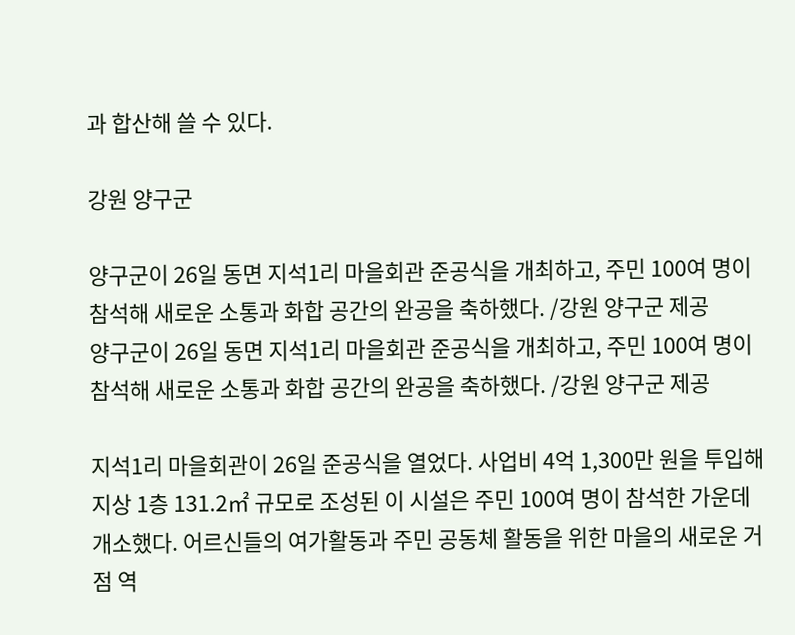과 합산해 쓸 수 있다.

강원 양구군

양구군이 26일 동면 지석1리 마을회관 준공식을 개최하고, 주민 100여 명이 참석해 새로운 소통과 화합 공간의 완공을 축하했다. /강원 양구군 제공
양구군이 26일 동면 지석1리 마을회관 준공식을 개최하고, 주민 100여 명이 참석해 새로운 소통과 화합 공간의 완공을 축하했다. /강원 양구군 제공

지석1리 마을회관이 26일 준공식을 열었다. 사업비 4억 1,300만 원을 투입해 지상 1층 131.2㎡ 규모로 조성된 이 시설은 주민 100여 명이 참석한 가운데 개소했다. 어르신들의 여가활동과 주민 공동체 활동을 위한 마을의 새로운 거점 역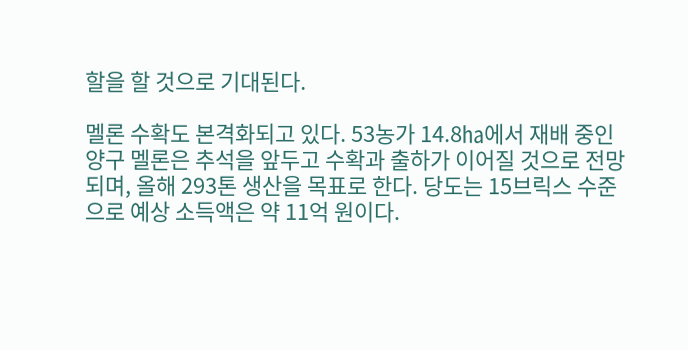할을 할 것으로 기대된다.

멜론 수확도 본격화되고 있다. 53농가 14.8㏊에서 재배 중인 양구 멜론은 추석을 앞두고 수확과 출하가 이어질 것으로 전망되며, 올해 293톤 생산을 목표로 한다. 당도는 15브릭스 수준으로 예상 소득액은 약 11억 원이다.